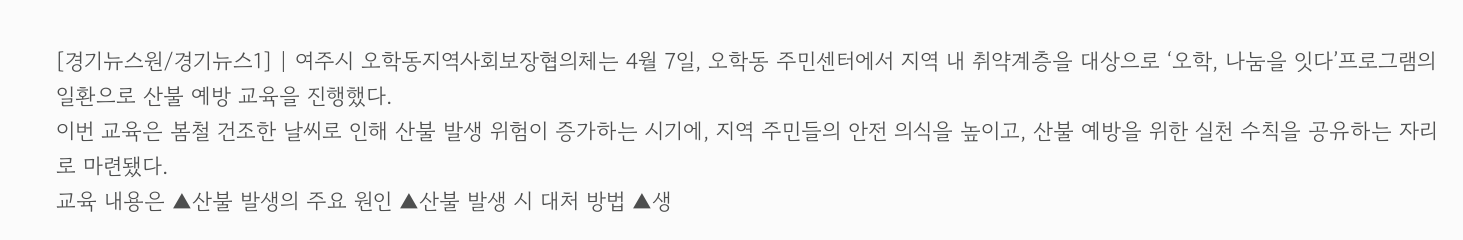[경기뉴스원/경기뉴스1] | 여주시 오학동지역사회보장협의체는 4월 7일, 오학동 주민센터에서 지역 내 취약계층을 대상으로 ‘오학, 나눔을 잇다’프로그램의 일환으로 산불 예방 교육을 진행했다.
이번 교육은 봄철 건조한 날씨로 인해 산불 발생 위험이 증가하는 시기에, 지역 주민들의 안전 의식을 높이고, 산불 예방을 위한 실천 수칙을 공유하는 자리로 마련됐다.
교육 내용은 ▲산불 발생의 주요 원인 ▲산불 발생 시 대처 방법 ▲생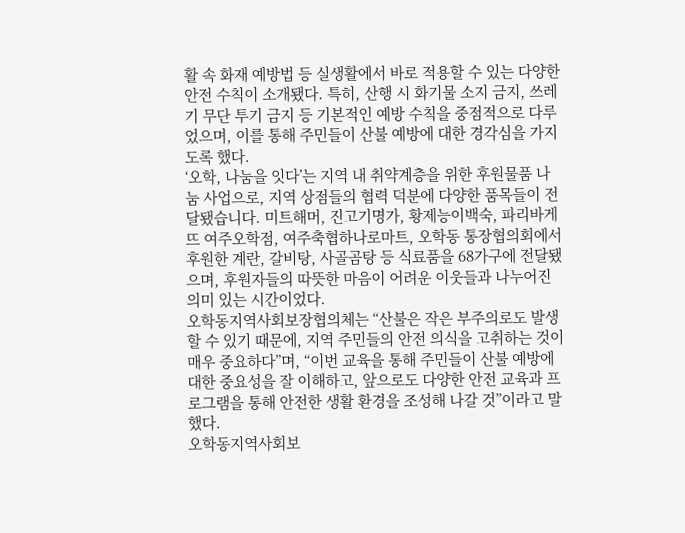활 속 화재 예방법 등 실생활에서 바로 적용할 수 있는 다양한 안전 수칙이 소개됐다. 특히, 산행 시 화기물 소지 금지, 쓰레기 무단 투기 금지 등 기본적인 예방 수칙을 중점적으로 다루었으며, 이를 통해 주민들이 산불 예방에 대한 경각심을 가지도록 했다.
‘오학, 나눔을 잇다’는 지역 내 취약계층을 위한 후원물품 나눔 사업으로, 지역 상점들의 협력 덕분에 다양한 품목들이 전달됐습니다. 미트해머, 진고기명가, 황제능이백숙, 파리바게뜨 여주오학점, 여주축협하나로마트, 오학동 통장협의회에서 후원한 계란, 갈비탕, 사골곰탕 등 식료품을 68가구에 전달됐으며, 후원자들의 따뜻한 마음이 어려운 이웃들과 나누어진 의미 있는 시간이었다.
오학동지역사회보장협의체는 “산불은 작은 부주의로도 발생할 수 있기 때문에, 지역 주민들의 안전 의식을 고취하는 것이 매우 중요하다”며, “이번 교육을 통해 주민들이 산불 예방에 대한 중요성을 잘 이해하고, 앞으로도 다양한 안전 교육과 프로그램을 통해 안전한 생활 환경을 조성해 나갈 것”이라고 말했다.
오학동지역사회보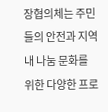장협의체는 주민들의 안전과 지역 내 나눔 문화를 위한 다양한 프로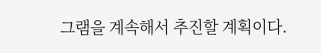그램을 계속해서 추진할 계획이다.